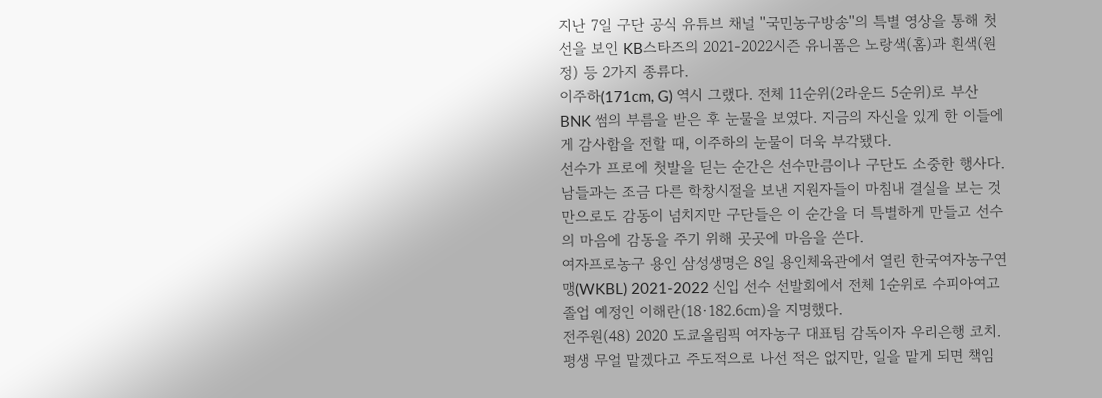지난 7일 구단 공식 유튜브 채널 ''국민농구방송''의 특별 영상을 통해 첫선을 보인 KB스타즈의 2021-2022시즌 유니폼은 노랑색(홈)과 흰색(원정) 등 2가지 종류다.
이주하(171cm, G) 역시 그랬다. 전체 11순위(2라운드 5순위)로 부산 BNK 썸의 부름을 받은 후 눈물을 보였다. 지금의 자신을 있게 한 이들에게 감사함을 전할 때, 이주하의 눈물이 더욱 부각됐다.
선수가 프로에 첫발을 딛는 순간은 선수만큼이나 구단도 소중한 행사다. 남들과는 조금 다른 학창시절을 보낸 지원자들이 마침내 결실을 보는 것만으로도 감동이 넘치지만 구단들은 이 순간을 더 특별하게 만들고 선수의 마음에 감동을 주기 위해 곳곳에 마음을 쓴다.
여자프로농구 용인 삼성생명은 8일 용인체육관에서 열린 한국여자농구연맹(WKBL) 2021-2022 신입 선수 선발회에서 전체 1순위로 수피아여고 졸업 예정인 이해란(18·182.6㎝)을 지명했다.
전주원(48) 2020 도쿄올림픽 여자농구 대표팀 감독이자 우리은행 코치. 평생 무얼 맡겠다고 주도적으로 나선 적은 없지만, 일을 맡게 되면 책임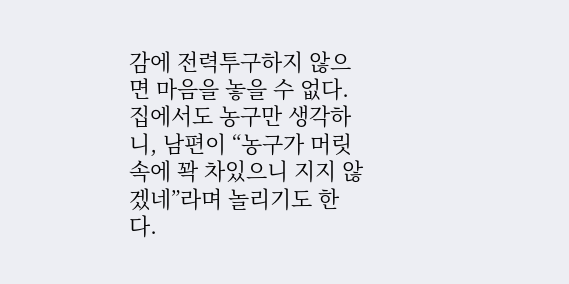감에 전력투구하지 않으면 마음을 놓을 수 없다. 집에서도 농구만 생각하니, 남편이 “농구가 머릿속에 꽉 차있으니 지지 않겠네”라며 놀리기도 한다.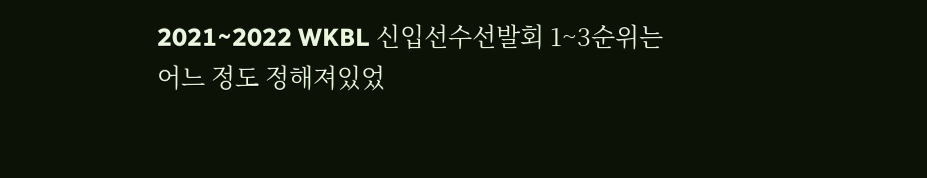2021~2022 WKBL 신입선수선발회 1~3순위는 어느 정도 정해져있었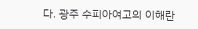다. 광주 수피아여고의 이해란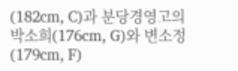(182cm, C)과 분당경영고의 박소희(176cm, G)와 변소정(179cm, F)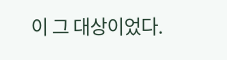이 그 대상이었다.